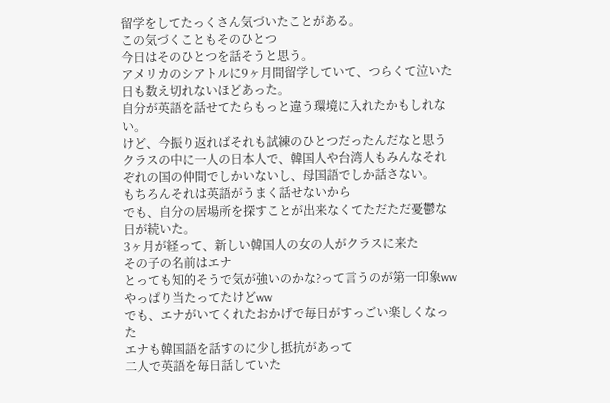留学をしてたっくさん気づいたことがある。
この気づくこともそのひとつ
今日はそのひとつを話そうと思う。
アメリカのシアトルに9ヶ月間留学していて、つらくて泣いた日も数え切れないほどあった。
自分が英語を話せてたらもっと違う環境に入れたかもしれない。
けど、今振り返ればそれも試練のひとつだったんだなと思う
クラスの中に一人の日本人で、韓国人や台湾人もみんなそれぞれの国の仲間でしかいないし、母国語でしか話さない。
もちろんそれは英語がうまく話せないから
でも、自分の居場所を探すことが出来なくてただただ憂鬱な日が続いた。
3ヶ月が経って、新しい韓国人の女の人がクラスに来た
その子の名前はエナ
とっても知的そうで気が強いのかな?って言うのが第一印象ww
やっぱり当たってたけどww
でも、エナがいてくれたおかげで毎日がすっごい楽しくなった
エナも韓国語を話すのに少し抵抗があって
二人で英語を毎日話していた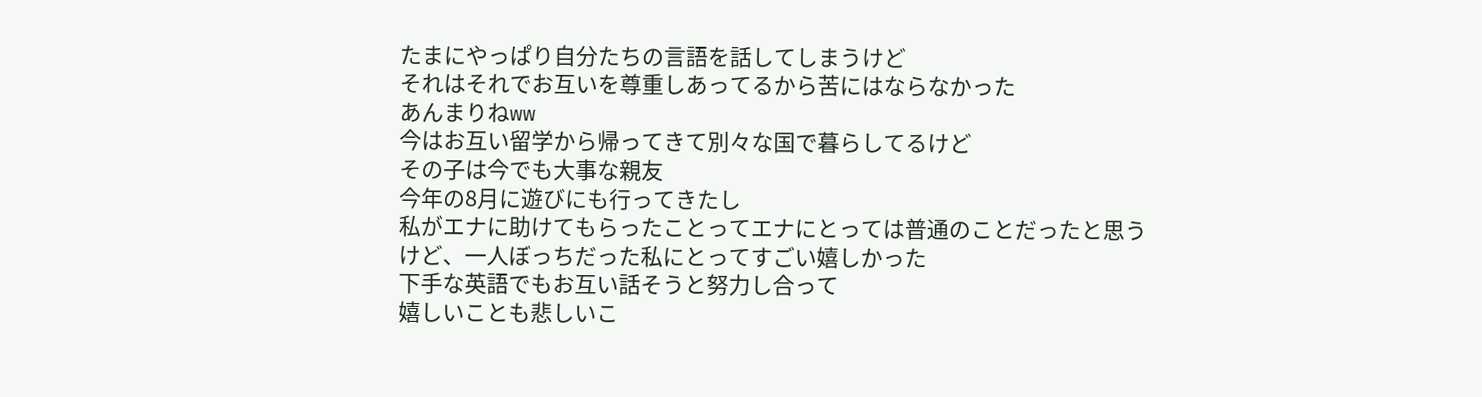たまにやっぱり自分たちの言語を話してしまうけど
それはそれでお互いを尊重しあってるから苦にはならなかった
あんまりねww
今はお互い留学から帰ってきて別々な国で暮らしてるけど
その子は今でも大事な親友
今年の8月に遊びにも行ってきたし
私がエナに助けてもらったことってエナにとっては普通のことだったと思う
けど、一人ぼっちだった私にとってすごい嬉しかった
下手な英語でもお互い話そうと努力し合って
嬉しいことも悲しいこ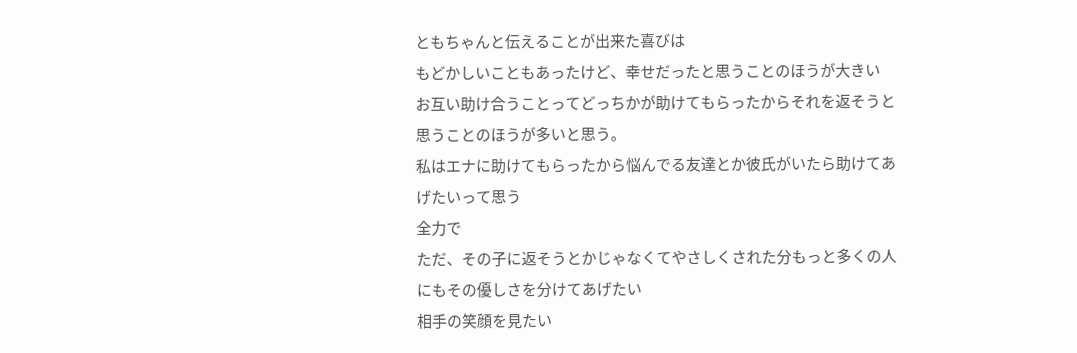ともちゃんと伝えることが出来た喜びは
もどかしいこともあったけど、幸せだったと思うことのほうが大きい
お互い助け合うことってどっちかが助けてもらったからそれを返そうと思うことのほうが多いと思う。
私はエナに助けてもらったから悩んでる友達とか彼氏がいたら助けてあげたいって思う
全力で
ただ、その子に返そうとかじゃなくてやさしくされた分もっと多くの人にもその優しさを分けてあげたい
相手の笑顔を見たい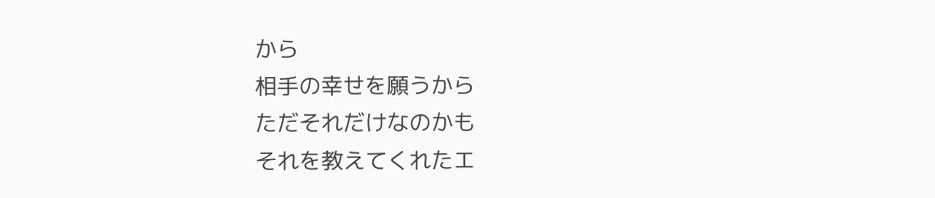から
相手の幸せを願うから
ただそれだけなのかも
それを教えてくれたエ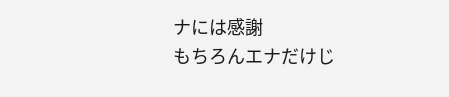ナには感謝
もちろんエナだけじ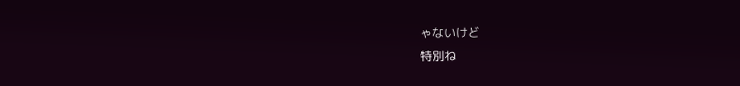ゃないけど
特別ね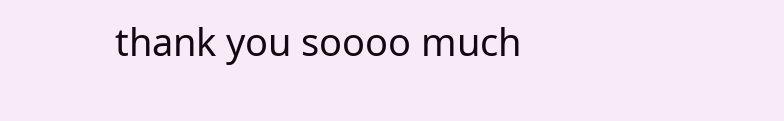thank you soooo much